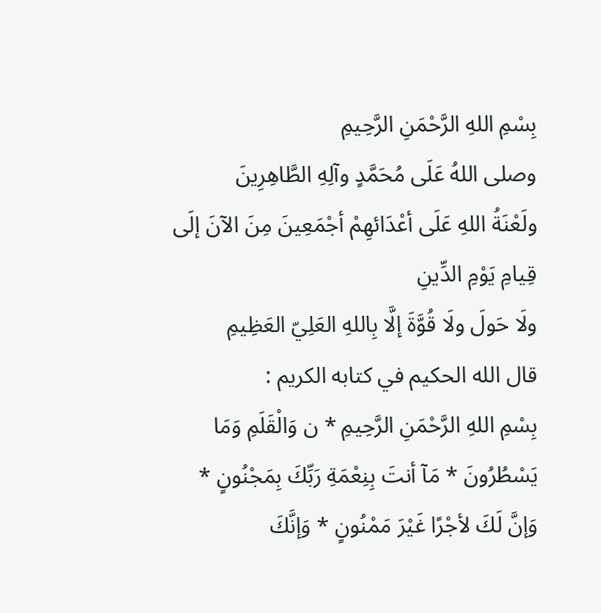بِسْمِ اللهِ الرَّحْمَنِ الرَّحِيمِ
وصلى اللهُ عَلَى مُحَمَّدٍ وآلِهِ الطَّاهِرِينَ
ولَعْنَةُ اللهِ عَلَى أعْدَائهِمْ أجْمَعِينَ مِنَ الآنَ إلَى قِيامِ يَوْمِ الدِّينِ
ولَا حَولَ ولَا قُوَّةَ إلَّا بِاللهِ العَلِيّ العَظِيمِ
قال الله الحكيم في كتابه الكريم :
بِسْمِ اللهِ الرَّحْمَنِ الرَّحِيمِ * ن وَالْقَلَمِ وَمَا يَسْطُرُونَ * مَآ أنتَ بِنِعْمَةِ رَبِّكَ بِمَجْنُونٍ * وَإنَّ لَكَ لأجْرًا غَيْرَ مَمْنُونٍ * وَإنَّكَ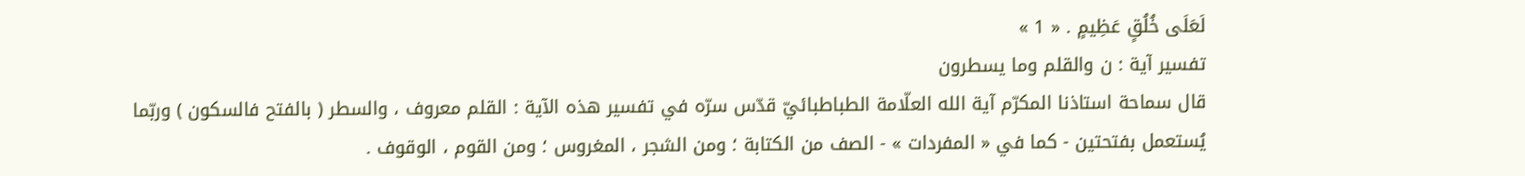لَعَلَى خُلُقٍ عَظِيمٍ . « 1 »
تفسير آية : ن والقلم وما يسطرون
قال سماحة استاذنا المكرّم آية الله العلّامة الطباطبائيّ قدّس سرّه في تفسير هذه الآية : القلم معروف ، والسطر ( بالفتح فالسكون ) وربّما يُستعمل بفتحتين - كما في « المفردات » - الصف من الكتابة ؛ ومن الشجر ، المغروس ؛ ومن القوم ، الوقوف .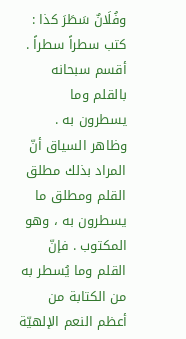وفُلَانٌ سَطَرَ كذا : كتب سطراً سطراً .
أقسم سبحانه بالقلم وما يسطرون به . وظاهر السياق أنّ المراد بذلك مطلق القلم ومطلق ما يسطرون به ، وهو المكتوب . فإنّ القلم وما يُسطر به من الكتابة من أعظم النعم الإلهيّة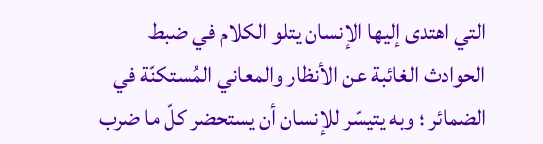التي اهتدى إليها الإنسان يتلو الكلام في ضبط الحوادث الغائبة عن الأنظار والمعاني المُستكنّة في الضمائر ؛ وبه يتيسّر للإنسان أن يستحضر كلّ ما ضرب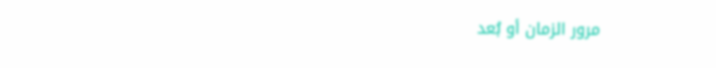مرور الزمان أو بُعد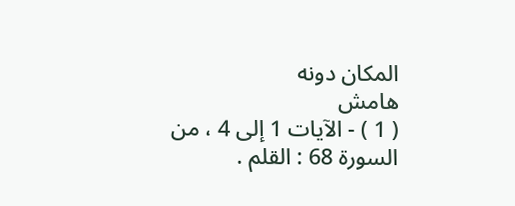المكان دونه
هامش
( 1 ) - الآيات 1 إلى 4 ، من السورة 68 : القلم .